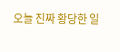오늘 진짜 황당한 일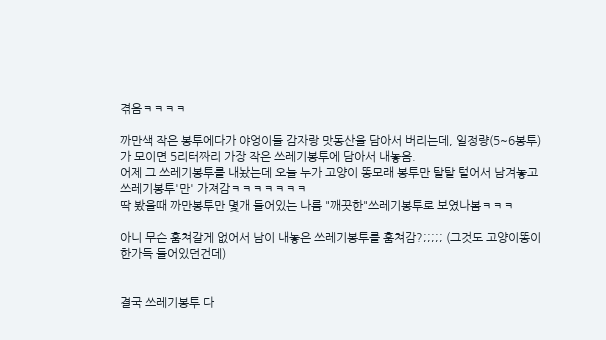겪음ㅋㅋㅋㅋ

까만색 작은 봉투에다가 야엉이들 감자랑 맛동산을 담아서 버리는데, 일정량(5~6봉투)가 모이면 5리터짜리 가장 작은 쓰레기봉투에 담아서 내놓음.
어제 그 쓰레기봉투를 내놨는데 오늘 누가 고양이 똥모래 봉투만 탈탈 털어서 남겨놓고 쓰레기봉투'만' 가져감ㅋㅋㅋㅋㅋㅋㅋ
딱 봤을때 까만봉투만 몇개 들어있는 나름 "깨끗한"쓰레기봉투로 보였나봄ㅋㅋㅋ

아니 무슨 훔쳐갈게 없어서 남이 내놓은 쓰레기봉투를 훔쳐감?;;;;; (그것도 고양이똥이 한가득 들어있던건데)


결국 쓰레기봉투 다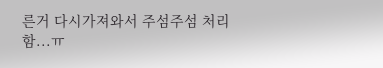른거 다시가져와서 주섬주섬 처리함...ㅠ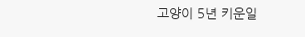고양이 5년 키운일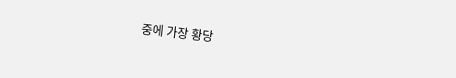중에 가장 황당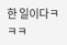한 일이다ㅋㅋㅋ